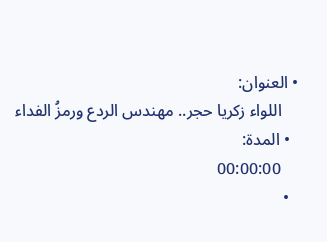• العنوان:
    اللواء زكريا حجر.. مهندس الردع ورمزُ الفداء
  • المدة:
    00:00:00
  •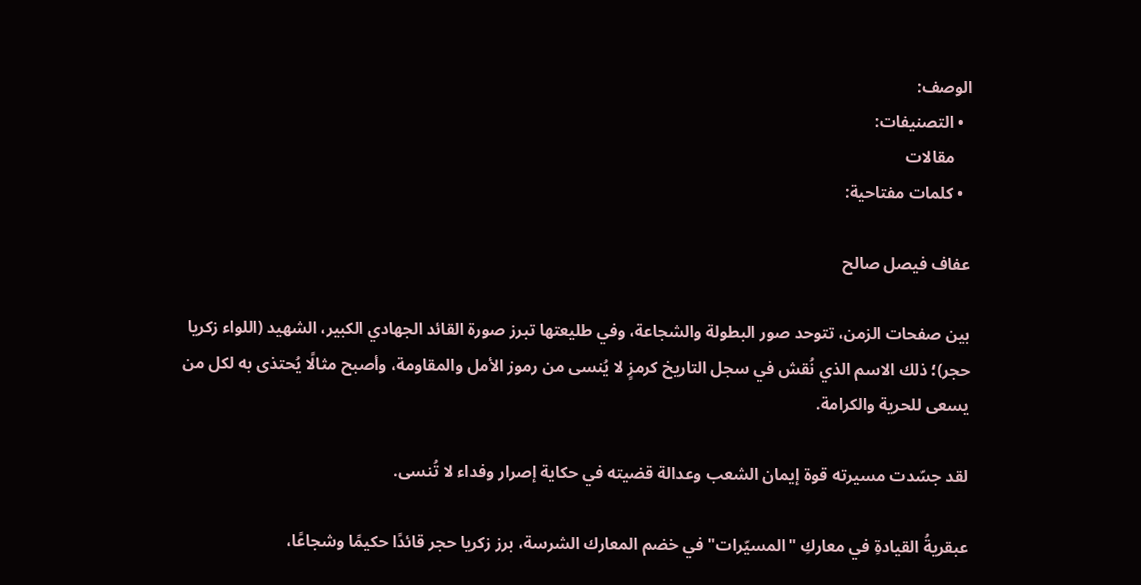الوصف:
  • التصنيفات:
    مقالات
  • كلمات مفتاحية:

عفاف فيصل صالح

بين صفحات الزمن، تتوحد صور البطولة والشجاعة، وفي طليعتها تبرز صورة القائد الجهادي الكبير، الشهيد (اللواء زكريا حجر)؛ ذلك الاسم الذي نُقش في سجل التاريخ كرمزٍ لا يُنسى من رموز الأمل والمقاومة، وأصبح مثالًا يُحتذى به لكل من يسعى للحرية والكرامة.

لقد جسّدت مسيرته قوة إيمان الشعب وعدالة قضيته في حكاية إصرار وفداء لا تُنسى.

عبقريةُ القيادةِ في معاركِ "المسيّرات" في خضم المعارك الشرسة، برز زكريا حجر قائدًا حكيمًا وشجاعًا،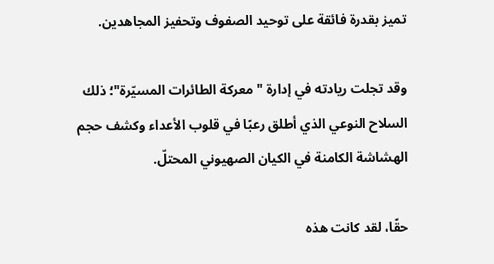تميز بقدرة فائقة على توحيد الصفوف وتحفيز المجاهدين.

وقد تجلت ريادته في إدارة "معركة الطائرات المسيّرة"؛ ذلك السلاح النوعي الذي أطلق رعبًا في قلوب الأعداء وكشف حجم الهشاشة الكامنة في الكيان الصهيوني المحتلّ.

حقًا، لقد كانت هذه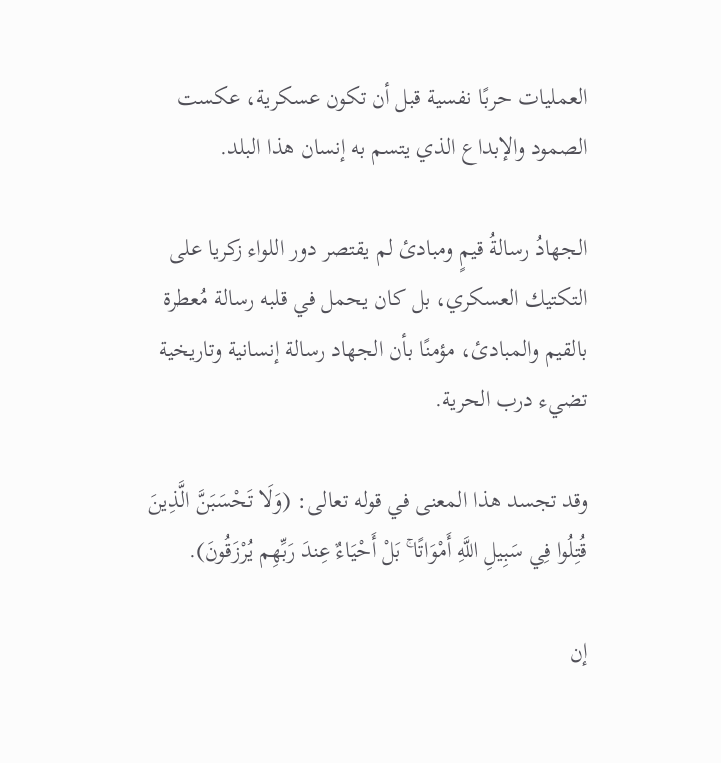العمليات حربًا نفسية قبل أن تكون عسكرية، عكست الصمود والإبداع الذي يتسم به إنسان هذا البلد.

الجهادُ رسالةُ قيمٍ ومبادئ لم يقتصر دور اللواء زكريا على التكتيك العسكري، بل كان يحمل في قلبه رسالة مُعطرة بالقيم والمبادئ، مؤمنًا بأن الجهاد رسالة إنسانية وتاريخية تضيء درب الحرية.

وقد تجسد هذا المعنى في قوله تعالى: (وَلَا تَحْسَبَنَّ الَّذِينَ قُتِلُوا فِي سَبِيلِ اللَّهِ أَمْوَاتًا ۚ بَلْ أَحْيَاءٌ عِندَ رَبِّهِم يُرْزَقُونَ).

إن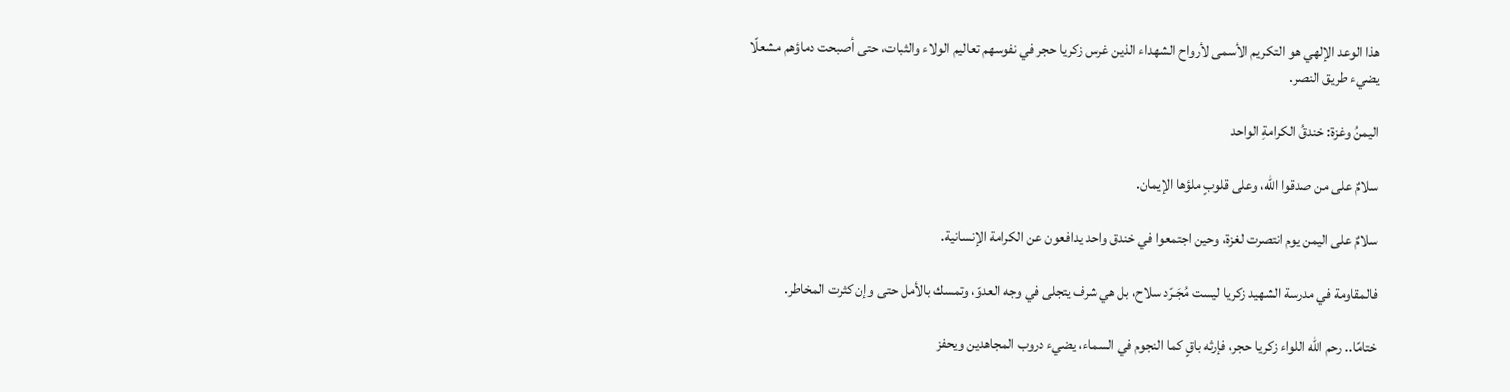هذا الوعد الإلهي هو التكريم الأسمى لأرواح الشهداء الذين غرس زكريا حجر في نفوسهم تعاليم الولاء والثبات، حتى أصبحت دماؤهم مشعلًا يضيء طريق النصر.

اليمنُ وغزة: خندقُ الكرامةِ الواحد

سلامٌ على من صدقوا الله، وعلى قلوبٍ ملؤها الإيمان.

سلامٌ على اليمن يوم انتصرت لغزة، وحين اجتمعوا في خندق واحد يدافعون عن الكرامة الإنسانية.

فالمقاومة في مدرسة الشهيد زكريا ليست مُجَـرّد سلاح، بل هي شرف يتجلى في وجه العدوّ، وتمسك بالأمل حتى وإن كثرت المخاطر.

ختامًا.. رحم الله اللواء زكريا حجر، فإرثه باقٍ كما النجوم في السماء، يضيء دروب المجاهدين ويحفز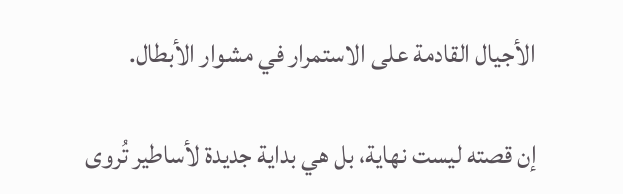الأجيال القادمة على الاستمرار في مشوار الأبطال.

إن قصته ليست نهاية، بل هي بداية جديدة لأساطير تُروى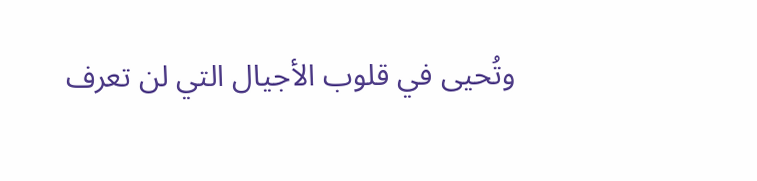وتُحيى في قلوب الأجيال التي لن تعرف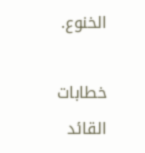الخنوع.

خطابات القائد